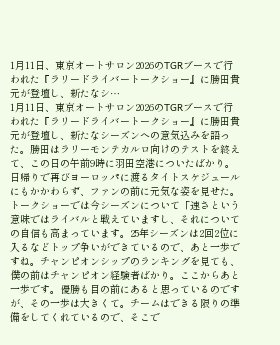1月11日、東京オートサロン2026のTGRブースで行われた『ラリードライバートークショー』に勝田貴元が登壇し、新たなシ…
1月11日、東京オートサロン2026のTGRブースで行われた『ラリードライバートークショー』に勝田貴元が登壇し、新たなシーズンへの意気込みを語った。勝田はラリーモンテカルロ向けのテストを終えて、この日の午前9時に羽田空港についたばかり。日帰りで再びヨーロッパに渡るタイトスケジュールにもかかわらず、ファンの前に元気な姿を見せた。
トークショーでは今シーズンについて「速さという意味ではライバルと戦えていますし、それについての自信も高まっています。25年シーズンは2回2位に入るなどトップ争いができているので、あと一歩ですね。チャンピオンシップのランキングを見ても、僕の前はチャンピオン経験者ばかり。ここからあと一歩です。優勝も目の前にあると思っているのですが、その一歩は大きくて。チームはできる限りの準備をしてくれているので、そこで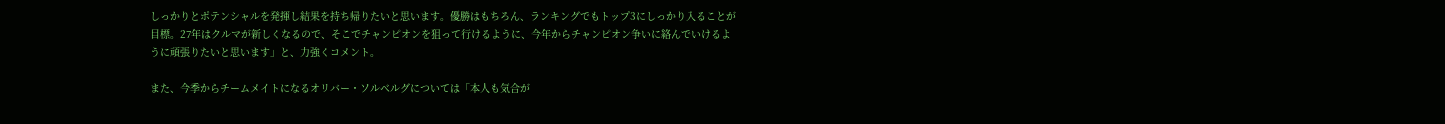しっかりとポテンシャルを発揮し結果を持ち帰りたいと思います。優勝はもちろん、ランキングでもトップ3にしっかり入ることが目標。27年はクルマが新しくなるので、そこでチャンピオンを狙って行けるように、今年からチャンピオン争いに絡んでいけるように頑張りたいと思います」と、力強くコメント。

また、今季からチームメイトになるオリバー・ソルベルグについては「本人も気合が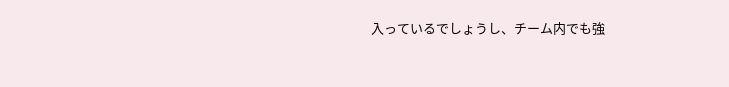入っているでしょうし、チーム内でも強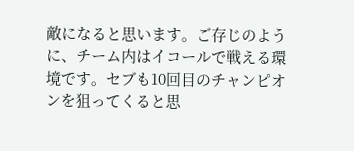敵になると思います。ご存じのように、チーム内はイコールで戦える環境です。セブも10回目のチャンピオンを狙ってくると思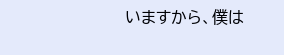いますから、僕は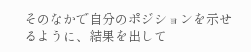そのなかで自分のポジションを示せるように、結果を出して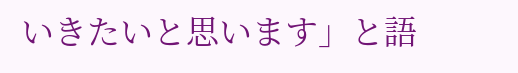いきたいと思います」と語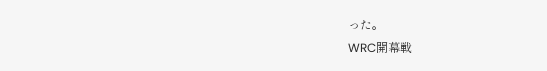った。
WRC開幕戦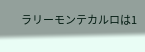ラリーモンテカルロは1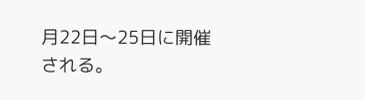月22日〜25日に開催される。